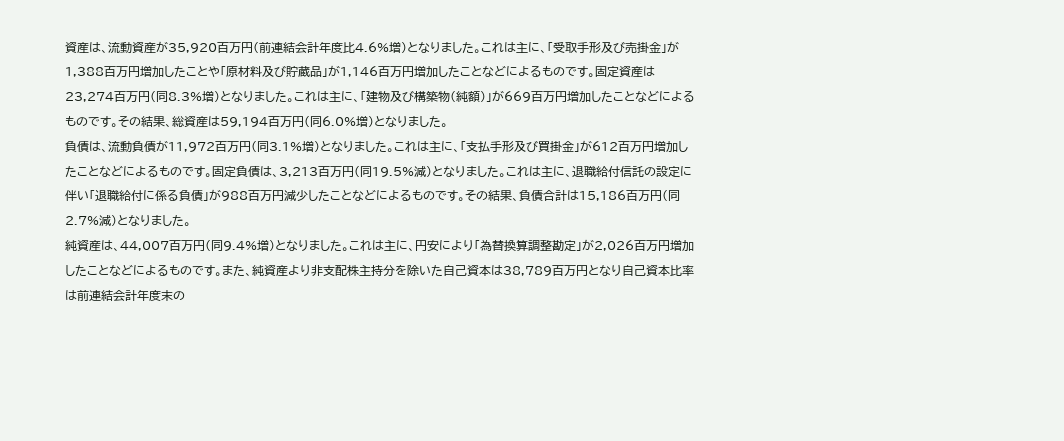資産は、流動資産が35,920百万円(前連結会計年度比4.6%増)となりました。これは主に、「受取手形及び売掛金」が1,388百万円増加したことや「原材料及び貯蔵品」が1,146百万円増加したことなどによるものです。固定資産は23,274百万円(同8.3%増)となりました。これは主に、「建物及び構築物(純額)」が669百万円増加したことなどによるものです。その結果、総資産は59,194百万円(同6.0%増)となりました。
負債は、流動負債が11,972百万円(同3.1%増)となりました。これは主に、「支払手形及び買掛金」が612百万円増加したことなどによるものです。固定負債は、3,213百万円(同19.5%減)となりました。これは主に、退職給付信託の設定に伴い「退職給付に係る負債」が988百万円減少したことなどによるものです。その結果、負債合計は15,186百万円(同2.7%減)となりました。
純資産は、44,007百万円(同9.4%増)となりました。これは主に、円安により「為替換算調整勘定」が2,026百万円増加したことなどによるものです。また、純資産より非支配株主持分を除いた自己資本は38,789百万円となり自己資本比率は前連結会計年度末の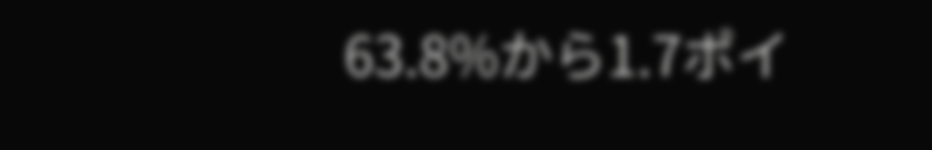63.8%から1.7ポイ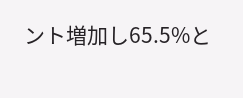ント増加し65.5%と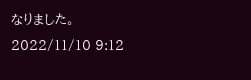なりました。
2022/11/10 9:12